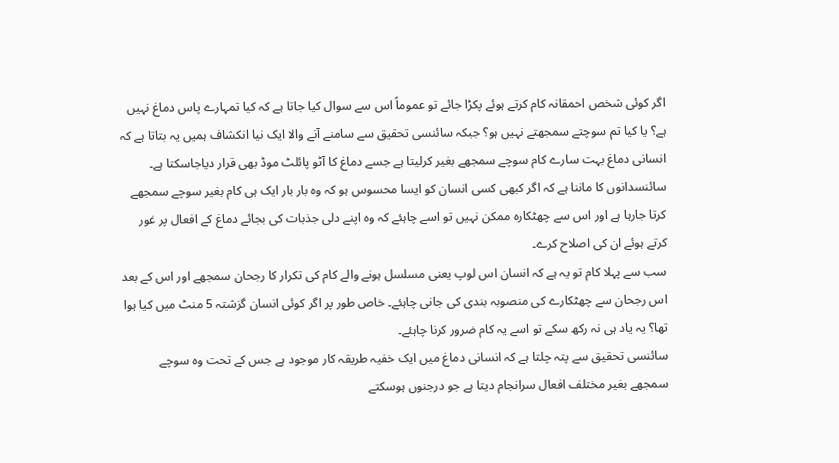اگر کوئی شخص احمقانہ کام کرتے ہوئے پکڑا جائے تو عموماً اس سے سوال کیا جاتا ہے کہ کیا تمہارے پاس دماغ نہیں ہے؟ یا کیا تم سوچتے سمجھتے نہیں ہو؟ جبکہ سائنسی تحقیق سے سامنے آنے والا ایک نیا انکشاف ہمیں یہ بتاتا ہے کہ انسانی دماغ بہت سارے کام سوچے سمجھے بغیر کرلیتا ہے جسے دماغ کا آٹو پائلٹ موڈ بھی قرار دیاجاسکتا ہے۔
سائنسدانوں کا ماننا ہے کہ اگر کبھی کسی انسان کو ایسا محسوس ہو کہ وہ بار بار ایک ہی کام بغیر سوچے سمجھے کرتا جارہا ہے اور اس سے چھٹکارہ ممکن نہیں تو اسے چاہئے کہ وہ اپنے دلی جذبات کی بجائے دماغ کے افعال پر غور کرتے ہوئے ان کی اصلاح کرے۔
سب سے پہلا کام تو یہ ہے کہ انسان اس لوپ یعنی مسلسل ہونے والے کام کی تکرار کا رجحان سمجھے اور اس کے بعد اس رجحان سے چھٹکارے کی منصوبہ بندی کی جانی چاہئے۔ خاص طور پر اگر کوئی انسان گزشتہ 5 منٹ میں کیا ہوا تھا؟ یہ یاد ہی نہ رکھ سکے تو اسے یہ کام ضرور کرنا چاہئے۔
سائنسی تحقیق سے پتہ چلتا ہے کہ انسانی دماغ میں ایک خفیہ طریقہ کار موجود ہے جس کے تحت وہ سوچے سمجھے بغیر مختلف افعال سرانجام دیتا ہے جو درجنوں ہوسکتے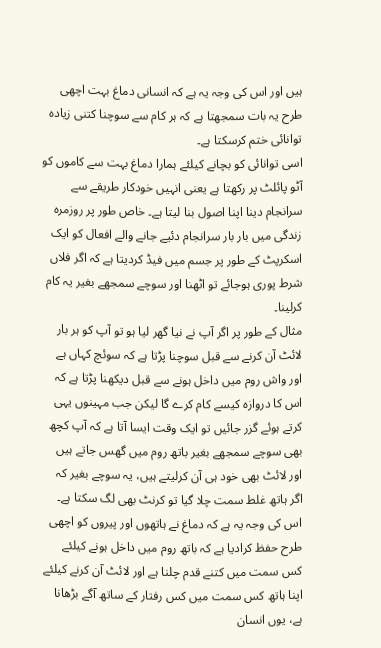ہیں اور اس کی وجہ یہ ہے کہ انسانی دماغ بہت اچھی طرح یہ بات سمجھتا ہے کہ ہر کام سے سوچنا کتنی زیادہ توانائی ختم کرسکتا ہے۔
اسی توانائی کو بچانے کیلئے ہمارا دماغ بہت سے کاموں کو آٹو پائلٹ پر رکھتا ہے یعنی انہیں خودکار طریقے سے سرانجام دینا اپنا اصول بنا لیتا ہے۔ خاص طور پر روزمرہ زندگی میں بار بار سرانجام دئیے جانے والے افعال کو ایک اسکرپٹ کے طور پر جسم میں فیڈ کردیتا ہے کہ اگر فلاں شرط پوری ہوجائے تو اٹھنا اور سوچے سمجھے بغیر یہ کام کرلینا۔
مثال کے طور پر اگر آپ نے نیا گھر لیا ہو تو آپ کو ہر بار لائٹ آن کرنے سے قبل سوچنا پڑتا ہے کہ سوئچ کہاں ہے اور واش روم میں داخل ہونے سے قبل دیکھنا پڑتا ہے کہ اس کا دروازہ کیسے کام کرے گا لیکن جب مہینوں یہی کرتے ہوئے گزر جائیں تو ایک وقت ایسا آتا ہے کہ آپ کچھ بھی سوچے سمجھے بغیر باتھ روم میں گھس جاتے ہیں اور لائٹ بھی خود ہی آن کرلیتے ہیں، یہ سوچے بغیر کہ اگر ہاتھ غلط سمت چلا گیا تو کرنٹ بھی لگ سکتا ہے۔
اس کی وجہ یہ ہے کہ دماغ نے ہاتھوں اور پیروں کو اچھی طرح حفظ کرادیا ہے کہ باتھ روم میں داخل ہونے کیلئے کس سمت میں کتنے قدم چلنا ہے اور لائٹ آن کرنے کیلئے اپنا ہاتھ کس سمت میں کس رفتار کے ساتھ آگے بڑھانا ہے، یوں انسان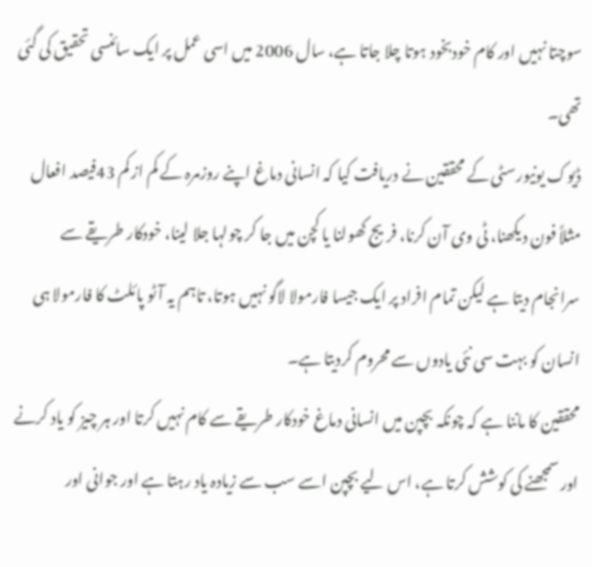سوچتا نہیں اور کام خودبخود ہوتا چلا جاتا ہے، سال 2006 میں اسی عمل پر ایک سائنسی تحقیق کی گئی تھی۔
ڈیوک یونیورسٹی کے محققین نے دریافت کیا کہ انسانی دماغ اپنے روزمرہ کے کم از کم 43فیصد افعال مثلاً فون دیکھنا، ٹی وی آن کرنا، فریج کھولنا یا کچن میں جا کر چولہا جلا لینا، خودکار طریقے سے سرانجام دیتا ہے لیکن تمام افراد پر ایک جیسا فارمولا لاگو نہیں ہوتا، تاہم یہ آٹو پائلٹ کا فارمولا ہی انسان کو بہت سی نئی یادوں سے محروم کردیتا ہے۔
محققین کا ماننا ہے کہ چونکہ بچپن میں انسانی دماغ خودکار طریقے سے کام نہیں کرتا اور ہر چیز کو یاد کرنے اور سمجھنے کی کوشش کرتا ہے، اس لیے بچپن اسے سب سے زیادہ یاد رہتا ہے اور جوانی اور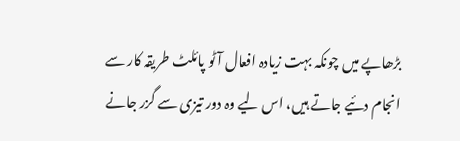بڑھاپے میں چونکہ بہت زیادہ افعال آٹو پائلٹ طریقہ کار سے انجام دئیے جاتے ہیں، اس لیے وہ دور تیزی سے گزر جانے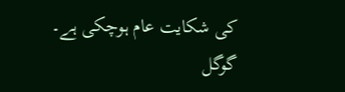کی شکایت عام ہوچکی ہے۔
گوگل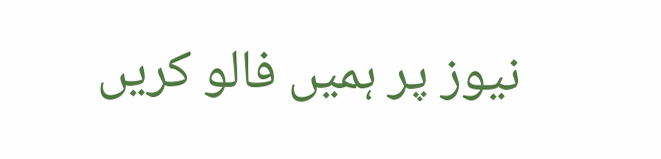نیوز پر ہمیں فالو کریں